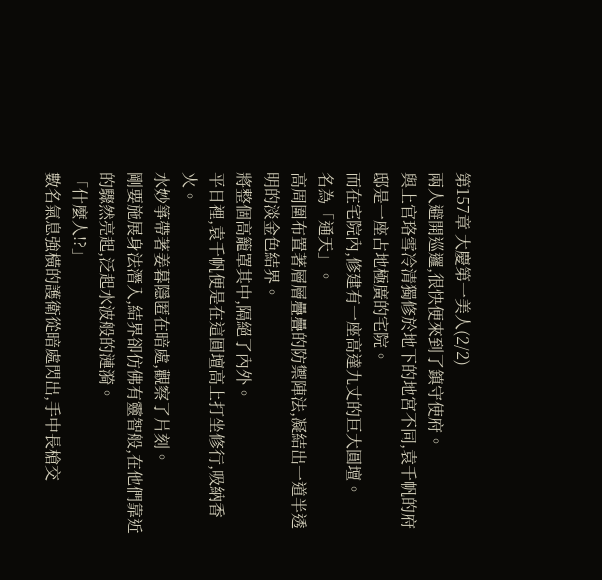第157章 大慶第一美人(2/2)
兩人避開巡邏,很快便來到了鎮守使府。
與上官珞雪冷清獨修於地下的地宮不同,袁千帆的府邸是一座占地極廣的宅院。
而在宅院內,修建有一座高達九丈的巨大圓壇。
名為「通天」。
高周圍布置著層層疊疊的防禦陣法,凝結出一道半透明的淡金色結界。
將整個高籠罩其中,隔絕了內外。
平日裡,袁千帆便是在這圓壇高上打坐修行,吸納香火。
水妙箏帶著姜暮隱匿在暗處,觀察了片刻。
剛要施展身法潛入,結界卻仿佛有靈智般,在他們靠近的驟然亮起,泛起水波般的漣漪。
「什麼人!?」
數名氣息強橫的護衛從暗處閃出,手中長槍交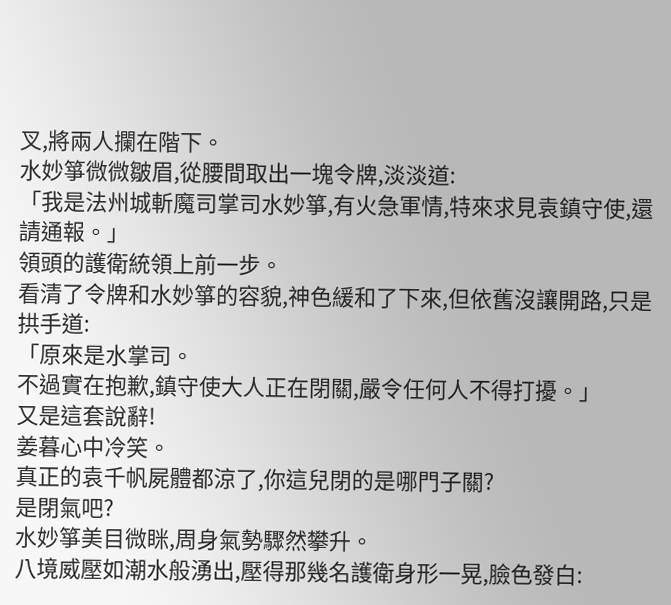叉,將兩人攔在階下。
水妙箏微微皺眉,從腰間取出一塊令牌,淡淡道:
「我是法州城斬魔司掌司水妙箏,有火急軍情,特來求見袁鎮守使,還請通報。」
領頭的護衛統領上前一步。
看清了令牌和水妙箏的容貌,神色緩和了下來,但依舊沒讓開路,只是拱手道:
「原來是水掌司。
不過實在抱歉,鎮守使大人正在閉關,嚴令任何人不得打擾。」
又是這套說辭!
姜暮心中冷笑。
真正的袁千帆屍體都涼了,你這兒閉的是哪門子關?
是閉氣吧?
水妙箏美目微眯,周身氣勢驟然攀升。
八境威壓如潮水般湧出,壓得那幾名護衛身形一晃,臉色發白: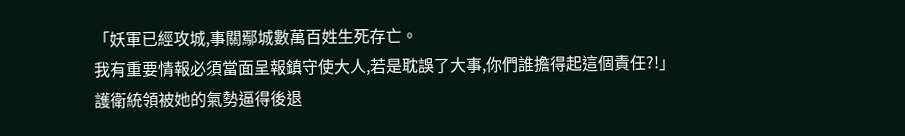「妖軍已經攻城,事關鄢城數萬百姓生死存亡。
我有重要情報必須當面呈報鎮守使大人,若是耽誤了大事,你們誰擔得起這個責任?!」
護衛統領被她的氣勢逼得後退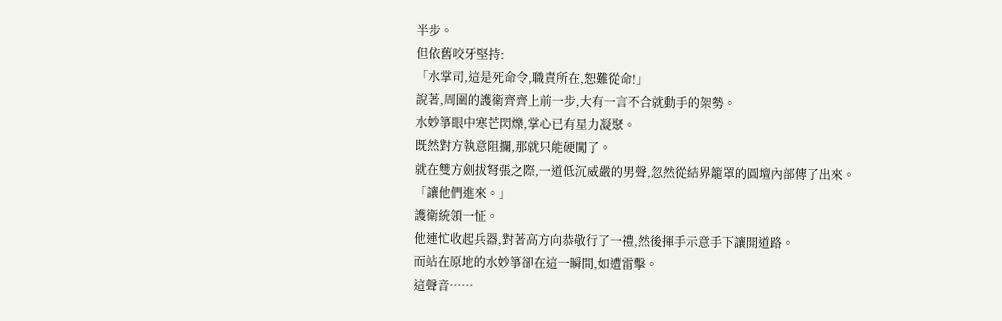半步。
但依舊咬牙堅持:
「水掌司,這是死命令,職責所在,恕難從命!」
說著,周圍的護衛齊齊上前一步,大有一言不合就動手的架勢。
水妙箏眼中寒芒閃爍,掌心已有星力凝聚。
既然對方執意阻攔,那就只能硬闖了。
就在雙方劍拔弩張之際,一道低沉威嚴的男聲,忽然從結界籠罩的圓壇內部傳了出來。
「讓他們進來。」
護衛統領一怔。
他連忙收起兵器,對著高方向恭敬行了一禮,然後揮手示意手下讓開道路。
而站在原地的水妙箏卻在這一瞬間,如遭雷擊。
這聲音……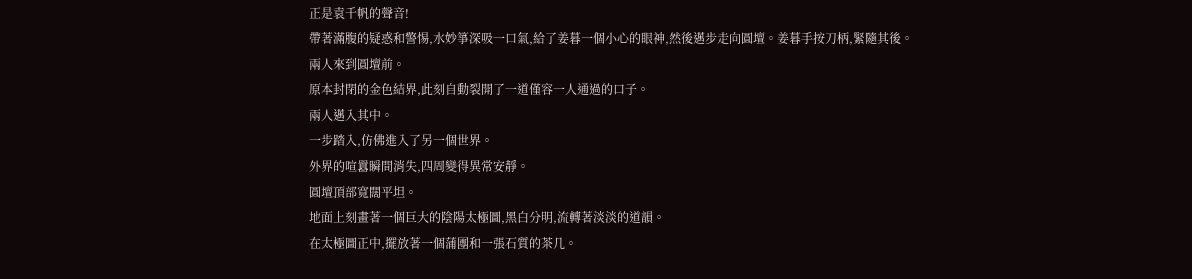正是袁千帆的聲音!
帶著滿腹的疑惑和警惕,水妙箏深吸一口氣,給了姜暮一個小心的眼神,然後邁步走向圓壇。姜暮手按刀柄,緊隨其後。
兩人來到圓壇前。
原本封閉的金色結界,此刻自動裂開了一道僅容一人通過的口子。
兩人邁入其中。
一步踏入,仿佛進入了另一個世界。
外界的喧囂瞬間消失,四周變得異常安靜。
圓壇頂部寬闊平坦。
地面上刻畫著一個巨大的陰陽太極圖,黑白分明,流轉著淡淡的道韻。
在太極圖正中,擺放著一個蒲團和一張石質的茶几。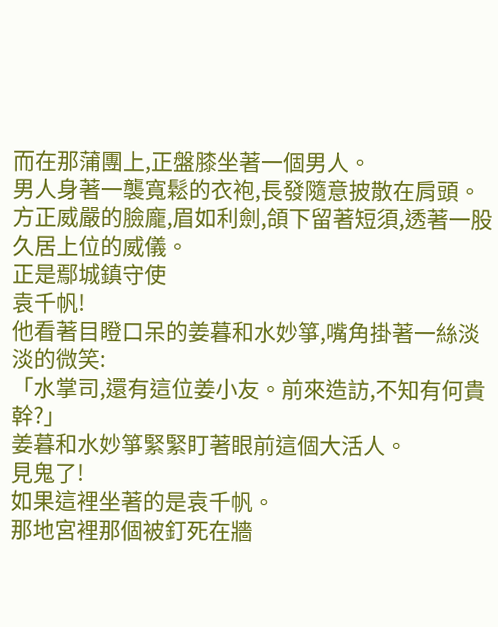而在那蒲團上,正盤膝坐著一個男人。
男人身著一襲寬鬆的衣袍,長發隨意披散在肩頭。
方正威嚴的臉龐,眉如利劍,頜下留著短須,透著一股久居上位的威儀。
正是鄢城鎮守使
袁千帆!
他看著目瞪口呆的姜暮和水妙箏,嘴角掛著一絲淡淡的微笑:
「水掌司,還有這位姜小友。前來造訪,不知有何貴幹?」
姜暮和水妙箏緊緊盯著眼前這個大活人。
見鬼了!
如果這裡坐著的是袁千帆。
那地宮裡那個被釘死在牆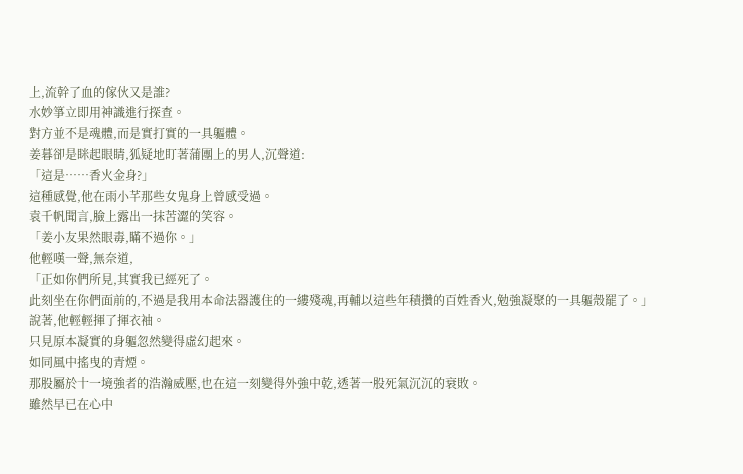上,流幹了血的傢伙又是誰?
水妙箏立即用神識進行探查。
對方並不是魂體,而是實打實的一具軀體。
姜暮卻是眯起眼睛,狐疑地盯著蒲團上的男人,沉聲道:
「這是……香火金身?」
這種感覺,他在雨小芊那些女鬼身上曾感受過。
袁千帆聞言,臉上露出一抹苦澀的笑容。
「姜小友果然眼毒,瞞不過你。」
他輕嘆一聲,無奈道,
「正如你們所見,其實我已經死了。
此刻坐在你們面前的,不過是我用本命法器護住的一縷殘魂,再輔以這些年積攢的百姓香火,勉強凝聚的一具軀殼罷了。」
說著,他輕輕揮了揮衣袖。
只見原本凝實的身軀忽然變得虛幻起來。
如同風中搖曳的青煙。
那股屬於十一境強者的浩瀚威壓,也在這一刻變得外強中乾,透著一股死氣沉沉的衰敗。
雖然早已在心中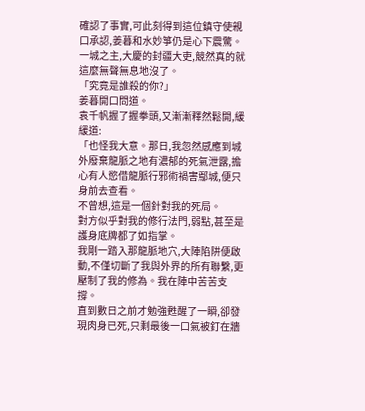確認了事實,可此刻得到這位鎮守使親口承認,姜暮和水妙箏仍是心下震驚。一城之主,大慶的封疆大吏,競然真的就這麼無聲無息地沒了。
「究竟是誰殺的你?」
姜暮開口問道。
袁千帆握了握拳頭,又漸漸釋然鬆開,緩緩道:
「也怪我大意。那日,我忽然感應到城外廢棄龍脈之地有濃郁的死氣泄露,擔心有人慾借龍脈行邪術禍害鄢城,便只身前去查看。
不曾想,這是一個針對我的死局。
對方似乎對我的修行法門,弱點,甚至是護身底牌都了如指掌。
我剛一踏入那龍脈地穴,大陣陷阱便啟動,不僅切斷了我與外界的所有聯繫,更壓制了我的修為。我在陣中苦苦支撐。
直到數日之前才勉強甦醒了一瞬,卻發現肉身已死,只剩最後一口氣被釘在牆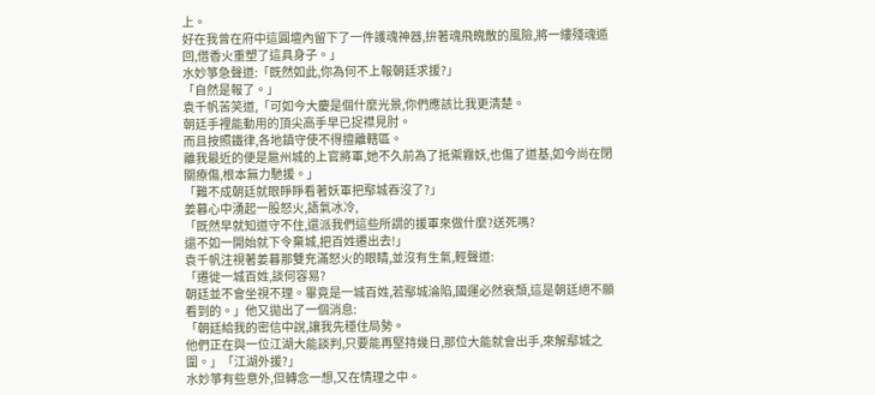上。
好在我曾在府中這圓壇內留下了一件護魂神器,拚著魂飛魄散的風險,將一縷殘魂遁回,借香火重塑了這具身子。」
水妙箏急聲道:「既然如此,你為何不上報朝廷求援?」
「自然是報了。」
袁千帆苦笑道,「可如今大慶是個什麼光景,你們應該比我更清楚。
朝廷手裡能動用的頂尖高手早已捉襟見肘。
而且按照鐵律,各地鎮守使不得擅離轄區。
離我最近的便是扈州城的上官將軍,她不久前為了抵禦霧妖,也傷了道基,如今尚在閉關療傷,根本無力馳援。」
「難不成朝廷就眼睜睜看著妖軍把鄢城吞沒了?」
姜暮心中湧起一股怒火,語氣冰冷,
「既然早就知道守不住,還派我們這些所謂的援軍來做什麼?送死嗎?
還不如一開始就下令棄城,把百姓遷出去!」
袁千帆注視著姜暮那雙充滿怒火的眼睛,並沒有生氣,輕聲道:
「遷徙一城百姓,談何容易?
朝廷並不會坐視不理。畢竟是一城百姓,若鄢城淪陷,國運必然衰頹,這是朝廷絕不願看到的。」他又拋出了一個消息:
「朝廷給我的密信中說,讓我先穩住局勢。
他們正在與一位江湖大能談判,只要能再堅持幾日,那位大能就會出手,來解鄢城之圍。」「江湖外援?」
水妙箏有些意外,但轉念一想,又在情理之中。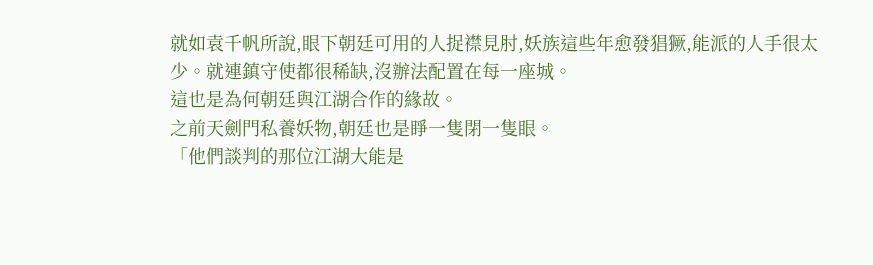就如袁千帆所說,眼下朝廷可用的人捉襟見肘,妖族這些年愈發猖獗,能派的人手很太少。就連鎮守使都很稀缺,沒辦法配置在每一座城。
這也是為何朝廷與江湖合作的緣故。
之前天劍門私養妖物,朝廷也是睜一隻閉一隻眼。
「他們談判的那位江湖大能是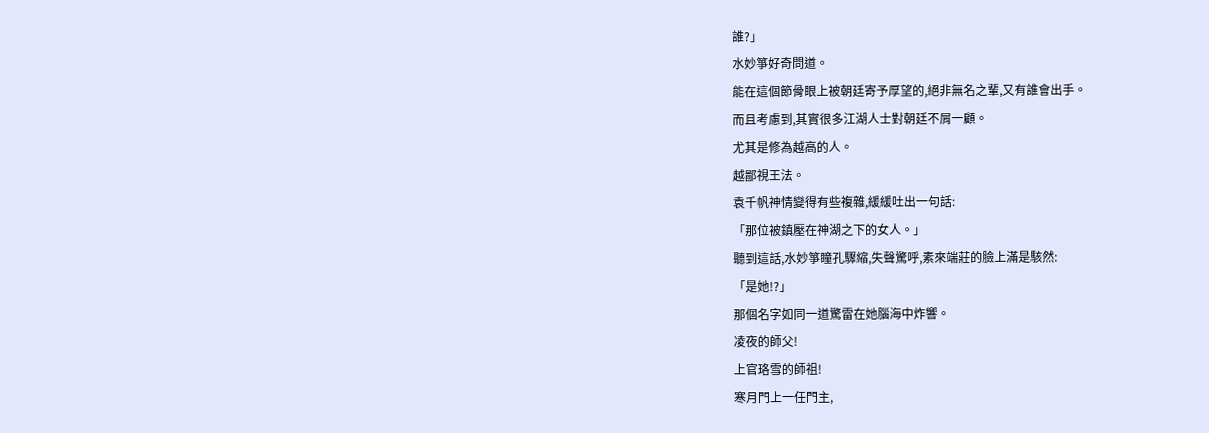誰?」
水妙箏好奇問道。
能在這個節骨眼上被朝廷寄予厚望的,絕非無名之輩,又有誰會出手。
而且考慮到,其實很多江湖人士對朝廷不屑一顧。
尤其是修為越高的人。
越鄙視王法。
袁千帆神情變得有些複雜,緩緩吐出一句話:
「那位被鎮壓在神湖之下的女人。」
聽到這話,水妙箏瞳孔驟縮,失聲驚呼,素來端莊的臉上滿是駭然:
「是她!?」
那個名字如同一道驚雷在她腦海中炸響。
凌夜的師父!
上官珞雪的師祖!
寒月門上一任門主,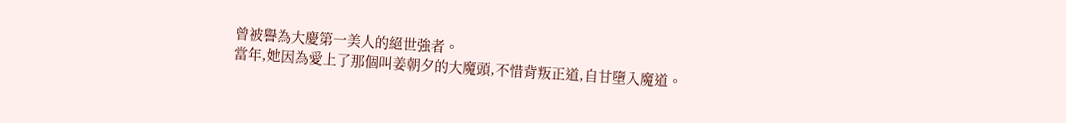曾被譽為大慶第一美人的絕世強者。
當年,她因為愛上了那個叫姜朝夕的大魔頭,不惜背叛正道,自甘墮入魔道。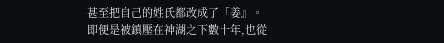甚至把自己的姓氏都改成了「姜』。
即便是被鎮壓在神湖之下數十年,也從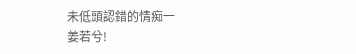未低頭認錯的情痴一
姜若兮!